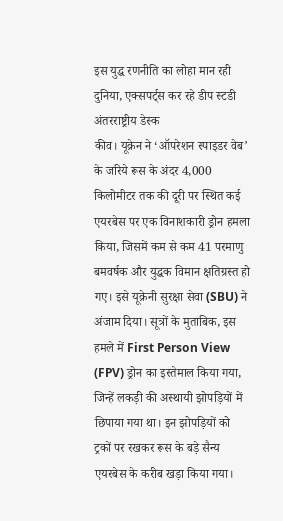इस युद्ध रणनीति का लोहा मान रही दुनिया, एक्सपर्ट्स कर रहे डीप स्टडी
अंतरराष्ट्रीय डेस्क
कीव। यूक्रेन ने ‘ऑपरेशन स्पाइडर वेब’ के जरिये रूस के अंदर 4,000 किलोमीटर तक की दूरी पर स्थित कई एयरबेस पर एक विनाशकारी ड्रोन हमला किया, जिसमें कम से कम 41 परमाणु बमवर्षक और युद्धक विमान क्षतिग्रस्त हो गए। इसे यूक्रेनी सुरक्षा सेवा (SBU) ने अंजाम दिया। सूत्रों के मुताबिक, इस हमले में First Person View (FPV) ड्रोन का इस्तेमाल किया गया, जिन्हें लकड़ी की अस्थायी झोपड़ियों में छिपाया गया था। इन झोपड़ियों को ट्रकों पर रखकर रूस के बड़े सैन्य एयरबेस के करीब खड़ा किया गया।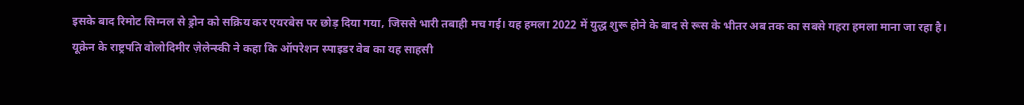इसके बाद रिमोट सिग्नल से ड्रोन को सक्रिय कर एयरबेस पर छोड़ दिया गया, जिससे भारी तबाही मच गई। यह हमला 2022 में युद्ध शुरू होने के बाद से रूस के भीतर अब तक का सबसे गहरा हमला माना जा रहा है।
यूक्रेन के राष्ट्रपति वोलोदिमीर ज़ेलेन्स्की ने कहा कि ऑपरेशन स्पाइडर वेब का यह साहसी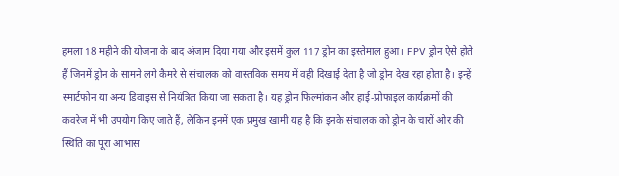हमला 18 महीने की योजना के बाद अंजाम दिया गया और इसमें कुल 117 ड्रोन का इस्तेमाल हुआ। FPV ड्रोन ऐसे होते हैं जिनमें ड्रोन के सामने लगे कैमरे से संचालक को वास्तविक समय में वही दिखाई देता है जो ड्रोन देख रहा होता है। इन्हें स्मार्टफोन या अन्य डिवाइस से नियंत्रित किया जा सकता है। यह ड्रोन फिल्मांकन और हाई-प्रोफाइल कार्यक्रमों की कवरेज में भी उपयोग किए जाते हैं, लेकिन इनमें एक प्रमुख खामी यह है कि इनके संचालक को ड्रोन के चारों ओर की स्थिति का पूरा आभास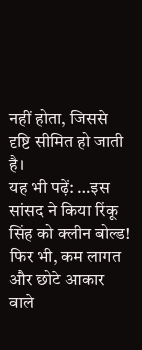नहीं होता, जिससे दृष्टि सीमित हो जाती है।
यह भी पढ़ें: …इस सांसद ने किया रिंकू सिंह को क्लीन बोल्ड!
फिर भी, कम लागत और छोटे आकार वाले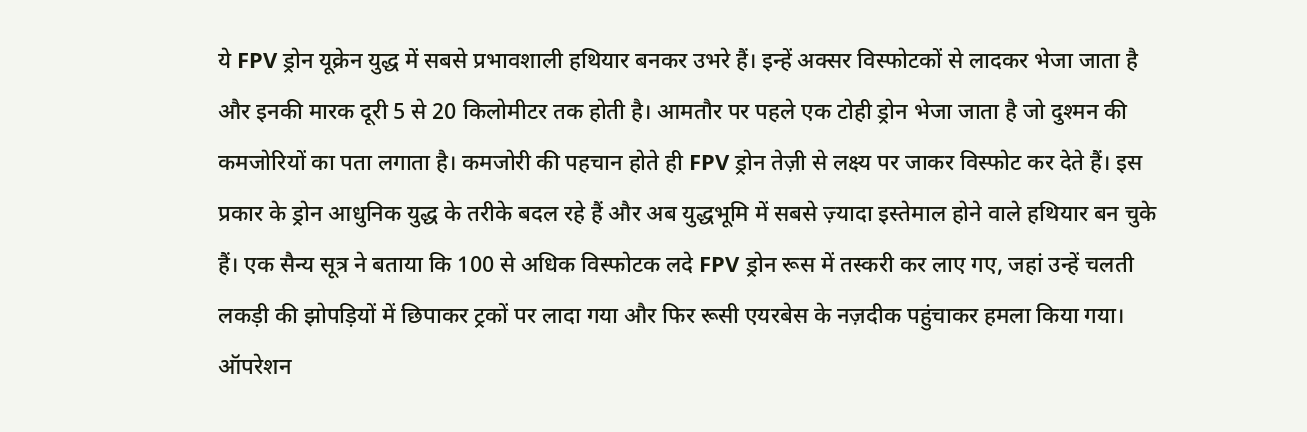ये FPV ड्रोन यूक्रेन युद्ध में सबसे प्रभावशाली हथियार बनकर उभरे हैं। इन्हें अक्सर विस्फोटकों से लादकर भेजा जाता है और इनकी मारक दूरी 5 से 20 किलोमीटर तक होती है। आमतौर पर पहले एक टोही ड्रोन भेजा जाता है जो दुश्मन की कमजोरियों का पता लगाता है। कमजोरी की पहचान होते ही FPV ड्रोन तेज़ी से लक्ष्य पर जाकर विस्फोट कर देते हैं। इस प्रकार के ड्रोन आधुनिक युद्ध के तरीके बदल रहे हैं और अब युद्धभूमि में सबसे ज़्यादा इस्तेमाल होने वाले हथियार बन चुके हैं। एक सैन्य सूत्र ने बताया कि 100 से अधिक विस्फोटक लदे FPV ड्रोन रूस में तस्करी कर लाए गए, जहां उन्हें चलती लकड़ी की झोपड़ियों में छिपाकर ट्रकों पर लादा गया और फिर रूसी एयरबेस के नज़दीक पहुंचाकर हमला किया गया।
ऑपरेशन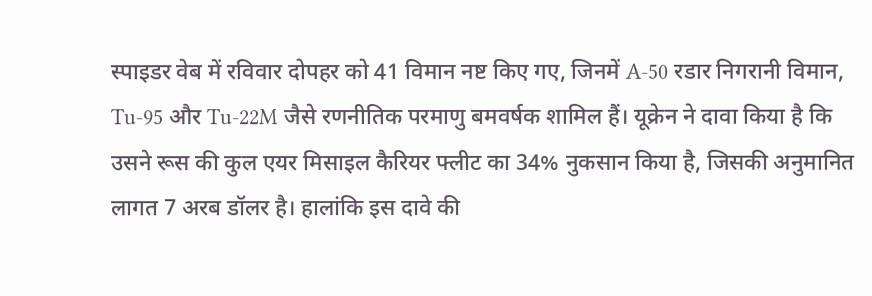स्पाइडर वेब में रविवार दोपहर को 41 विमान नष्ट किए गए, जिनमें A-50 रडार निगरानी विमान, Tu-95 और Tu-22M जैसे रणनीतिक परमाणु बमवर्षक शामिल हैं। यूक्रेन ने दावा किया है कि उसने रूस की कुल एयर मिसाइल कैरियर फ्लीट का 34% नुकसान किया है, जिसकी अनुमानित लागत 7 अरब डॉलर है। हालांकि इस दावे की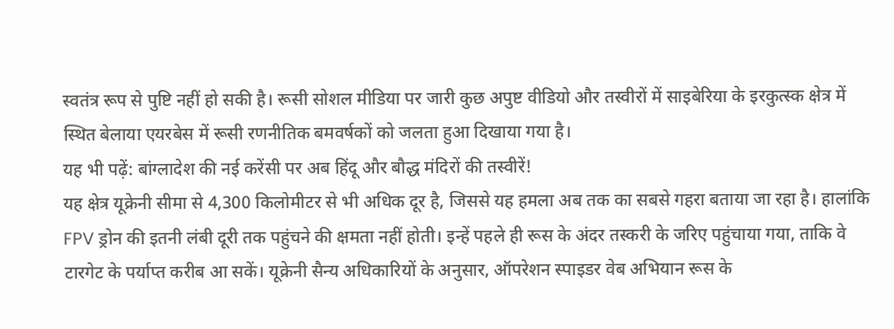स्वतंत्र रूप से पुष्टि नहीं हो सकी है। रूसी सोशल मीडिया पर जारी कुछ अपुष्ट वीडियो और तस्वीरों में साइबेरिया के इरकुत्स्क क्षेत्र में स्थित बेलाया एयरबेस में रूसी रणनीतिक बमवर्षकों को जलता हुआ दिखाया गया है।
यह भी पढ़ें: बांग्लादेश की नई करेंसी पर अब हिंदू और बौद्ध मंदिरों की तस्वीरें!
यह क्षेत्र यूक्रेनी सीमा से 4,300 किलोमीटर से भी अधिक दूर है, जिससे यह हमला अब तक का सबसे गहरा बताया जा रहा है। हालांकि FPV ड्रोन की इतनी लंबी दूरी तक पहुंचने की क्षमता नहीं होती। इन्हें पहले ही रूस के अंदर तस्करी के जरिए पहुंचाया गया, ताकि वे टारगेट के पर्याप्त करीब आ सकें। यूक्रेनी सैन्य अधिकारियों के अनुसार, ऑपरेशन स्पाइडर वेब अभियान रूस के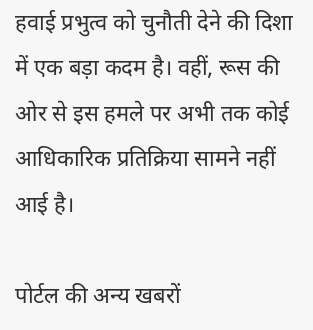हवाई प्रभुत्व को चुनौती देने की दिशा में एक बड़ा कदम है। वहीं, रूस की ओर से इस हमले पर अभी तक कोई आधिकारिक प्रतिक्रिया सामने नहीं आई है।

पोर्टल की अन्य खबरों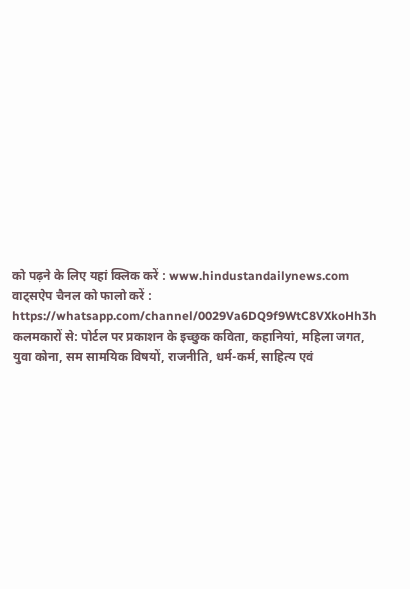को पढ़ने के लिए यहां क्लिक करें : www.hindustandailynews.com
वाट्सऐप चैनल को फालो करें : https://whatsapp.com/channel/0029Va6DQ9f9WtC8VXkoHh3h
कलमकारों से: पोर्टल पर प्रकाशन के इच्छुक कविता, कहानियां, महिला जगत, युवा कोना, सम सामयिक विषयों, राजनीति, धर्म-कर्म, साहित्य एवं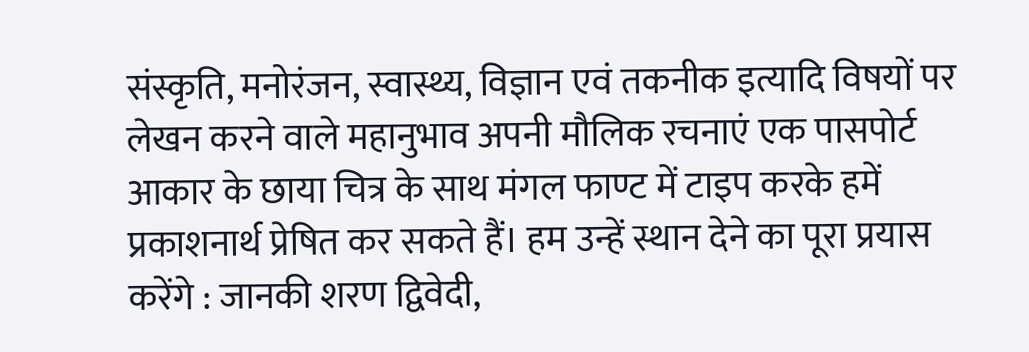संस्कृति, मनोरंजन, स्वास्थ्य, विज्ञान एवं तकनीक इत्यादि विषयों पर लेखन करने वाले महानुभाव अपनी मौलिक रचनाएं एक पासपोर्ट आकार के छाया चित्र के साथ मंगल फाण्ट में टाइप करके हमें प्रकाशनार्थ प्रेषित कर सकते हैं। हम उन्हें स्थान देने का पूरा प्रयास करेंगे : जानकी शरण द्विवेदी,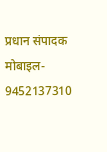प्रधान संपादक मोबाइल- 9452137310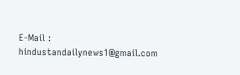E-Mail : hindustandailynews1@gmail.com